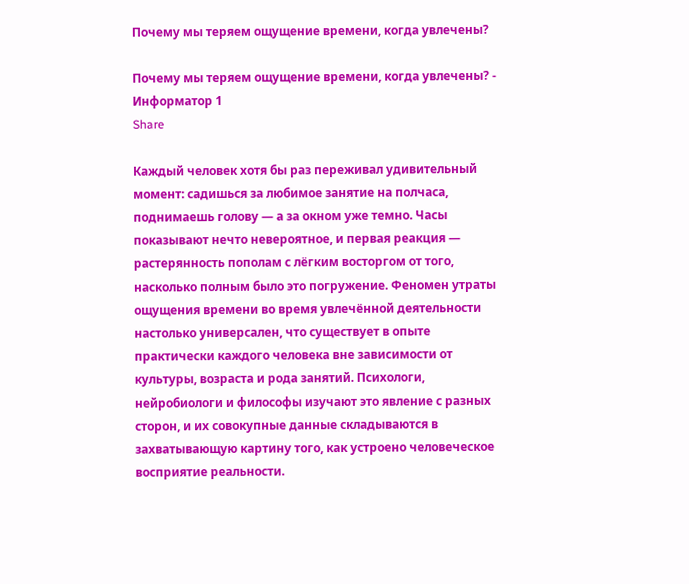Почему мы теряем ощущение времени, когда увлечены?

Почему мы теряем ощущение времени, когда увлечены? - Информатор 1
Share

Каждый человек хотя бы раз переживал удивительный момент: садишься за любимое занятие на полчаса, поднимаешь голову — а за окном уже темно. Часы показывают нечто невероятное, и первая реакция — растерянность пополам с лёгким восторгом от того, насколько полным было это погружение. Феномен утраты ощущения времени во время увлечённой деятельности настолько универсален, что существует в опыте практически каждого человека вне зависимости от культуры, возраста и рода занятий. Психологи, нейробиологи и философы изучают это явление с разных сторон, и их совокупные данные складываются в захватывающую картину того, как устроено человеческое восприятие реальности.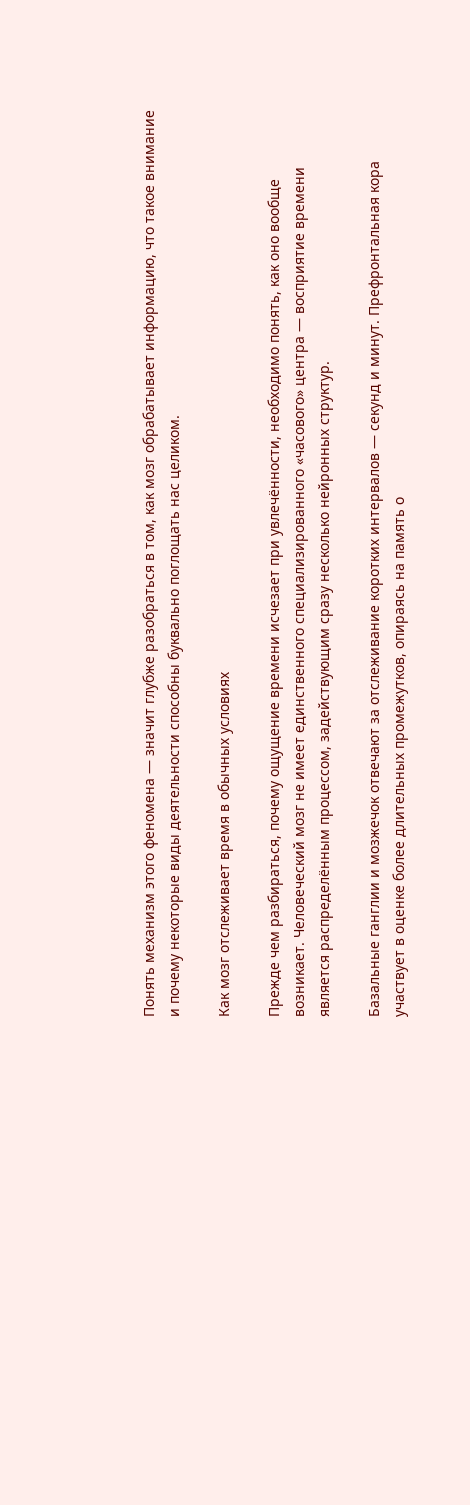Понять механизм этого феномена — значит глубже разобраться в том, как мозг обрабатывает информацию, что такое внимание и почему некоторые виды деятельности способны буквально поглощать нас целиком.

Как мозг отслеживает время в обычных условиях

Прежде чем разбираться, почему ощущение времени исчезает при увлечённости, необходимо понять, как оно вообще возникает. Человеческий мозг не имеет единственного специализированного «часового» центра — восприятие времени является распределённым процессом, задействующим сразу несколько нейронных структур.

Базальные ганглии и мозжечок отвечают за отслеживание коротких интервалов — секунд и минут. Префронтальная кора участвует в оценке более длительных промежутков, опираясь на память о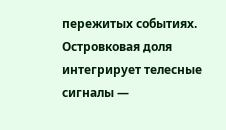пережитых событиях. Островковая доля интегрирует телесные сигналы —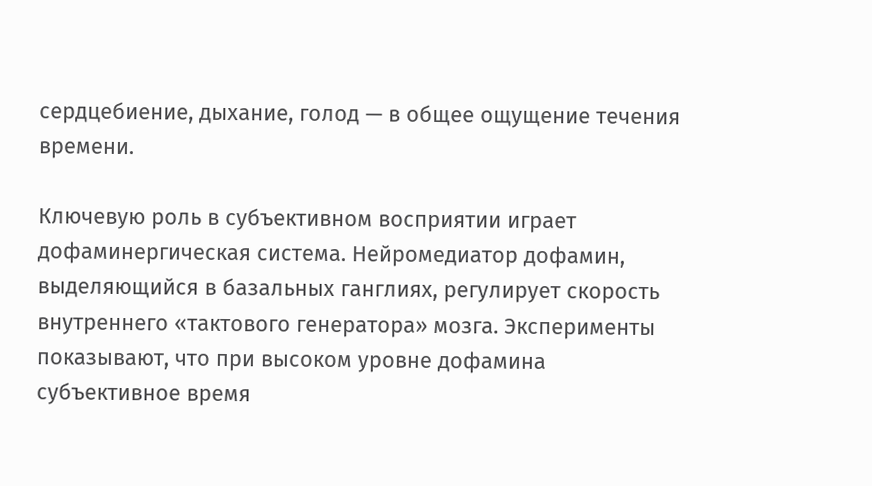сердцебиение, дыхание, голод — в общее ощущение течения времени.

Ключевую роль в субъективном восприятии играет дофаминергическая система. Нейромедиатор дофамин, выделяющийся в базальных ганглиях, регулирует скорость внутреннего «тактового генератора» мозга. Эксперименты показывают, что при высоком уровне дофамина субъективное время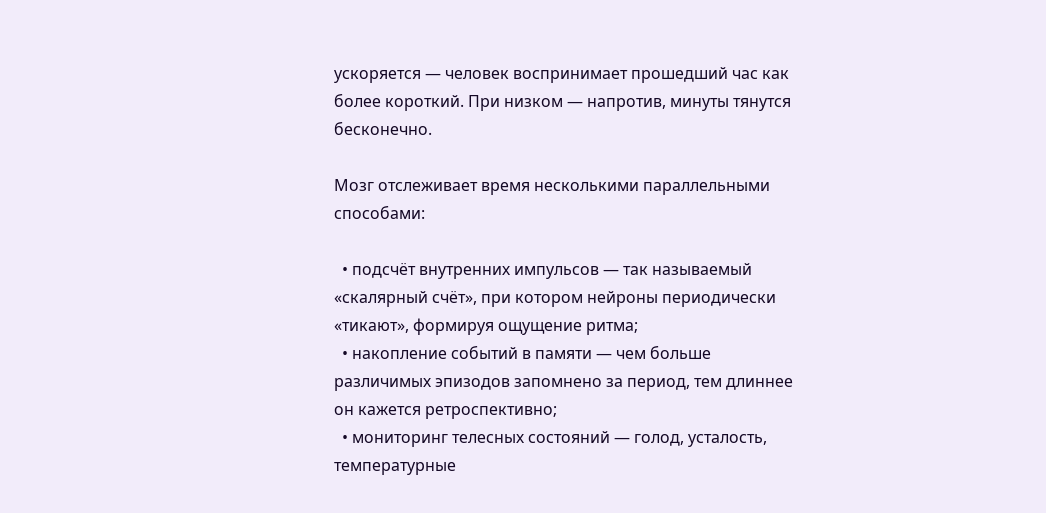ускоряется — человек воспринимает прошедший час как более короткий. При низком — напротив, минуты тянутся бесконечно.

Мозг отслеживает время несколькими параллельными способами:

  • подсчёт внутренних импульсов — так называемый «скалярный счёт», при котором нейроны периодически «тикают», формируя ощущение ритма;
  • накопление событий в памяти — чем больше различимых эпизодов запомнено за период, тем длиннее он кажется ретроспективно;
  • мониторинг телесных состояний — голод, усталость, температурные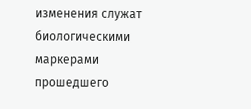изменения служат биологическими маркерами прошедшего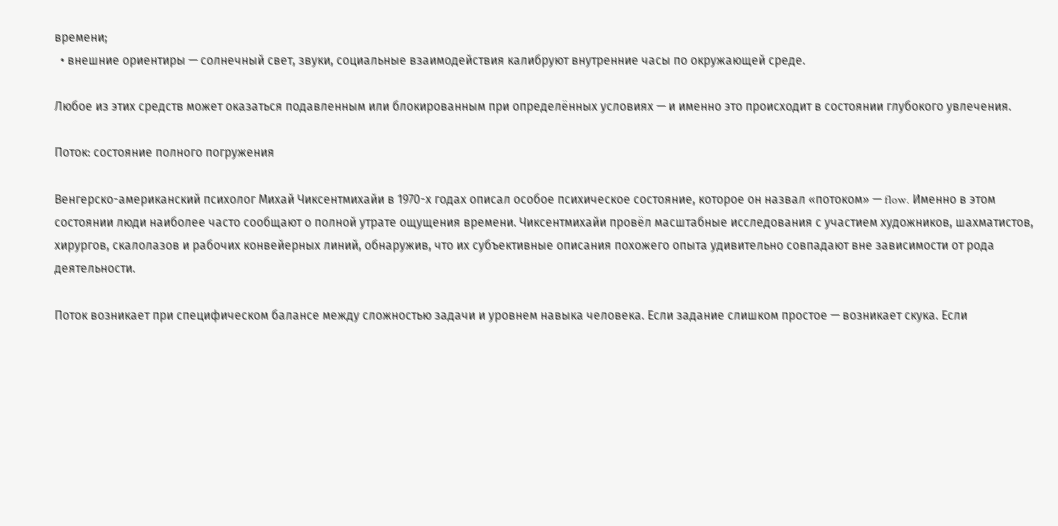времени;
  • внешние ориентиры — солнечный свет, звуки, социальные взаимодействия калибруют внутренние часы по окружающей среде.

Любое из этих средств может оказаться подавленным или блокированным при определённых условиях — и именно это происходит в состоянии глубокого увлечения.

Поток: состояние полного погружения

Венгерско-американский психолог Михай Чиксентмихайи в 1970-х годах описал особое психическое состояние, которое он назвал «потоком» — flow. Именно в этом состоянии люди наиболее часто сообщают о полной утрате ощущения времени. Чиксентмихайи провёл масштабные исследования с участием художников, шахматистов, хирургов, скалолазов и рабочих конвейерных линий, обнаружив, что их субъективные описания похожего опыта удивительно совпадают вне зависимости от рода деятельности.

Поток возникает при специфическом балансе между сложностью задачи и уровнем навыка человека. Если задание слишком простое — возникает скука. Если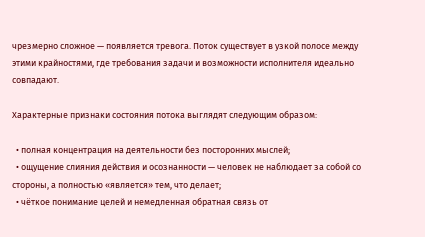чрезмерно сложное — появляется тревога. Поток существует в узкой полосе между этими крайностями, где требования задачи и возможности исполнителя идеально совпадают.

Характерные признаки состояния потока выглядят следующим образом:

  • полная концентрация на деятельности без посторонних мыслей;
  • ощущение слияния действия и осознанности — человек не наблюдает за собой со стороны, а полностью «является» тем, что делает;
  • чёткое понимание целей и немедленная обратная связь от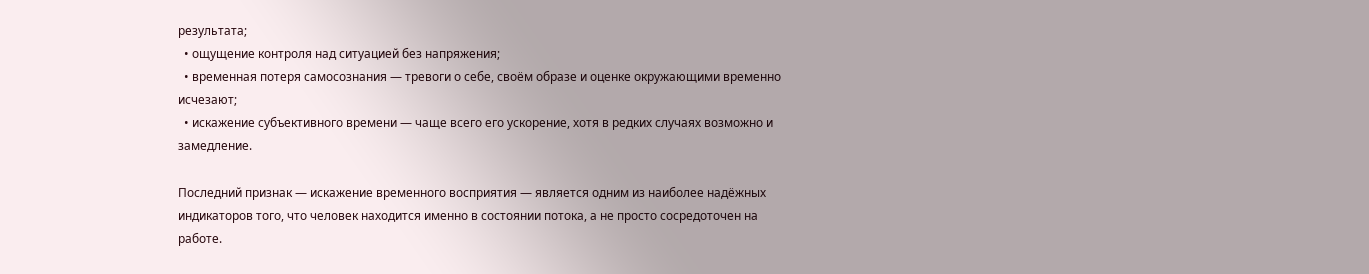результата;
  • ощущение контроля над ситуацией без напряжения;
  • временная потеря самосознания — тревоги о себе, своём образе и оценке окружающими временно исчезают;
  • искажение субъективного времени — чаще всего его ускорение, хотя в редких случаях возможно и замедление.

Последний признак — искажение временного восприятия — является одним из наиболее надёжных индикаторов того, что человек находится именно в состоянии потока, а не просто сосредоточен на работе.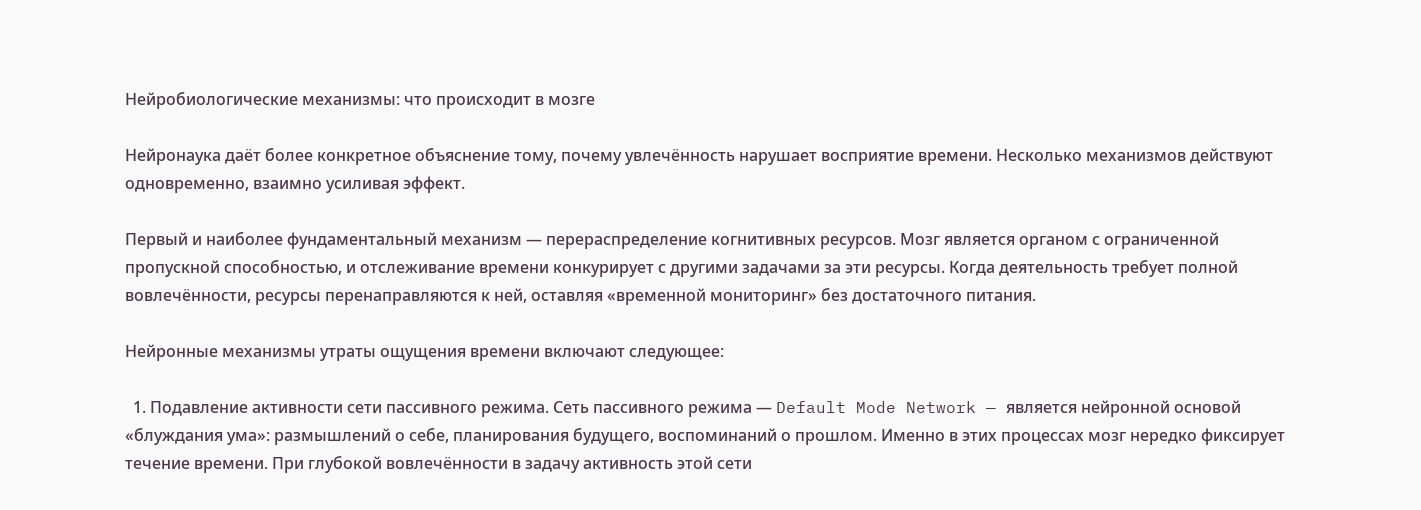Нейробиологические механизмы: что происходит в мозге

Нейронаука даёт более конкретное объяснение тому, почему увлечённость нарушает восприятие времени. Несколько механизмов действуют одновременно, взаимно усиливая эффект.

Первый и наиболее фундаментальный механизм — перераспределение когнитивных ресурсов. Мозг является органом с ограниченной пропускной способностью, и отслеживание времени конкурирует с другими задачами за эти ресурсы. Когда деятельность требует полной вовлечённости, ресурсы перенаправляются к ней, оставляя «временной мониторинг» без достаточного питания.

Нейронные механизмы утраты ощущения времени включают следующее:

  1. Подавление активности сети пассивного режима. Сеть пассивного режима — Default Mode Network — является нейронной основой «блуждания ума»: размышлений о себе, планирования будущего, воспоминаний о прошлом. Именно в этих процессах мозг нередко фиксирует течение времени. При глубокой вовлечённости в задачу активность этой сети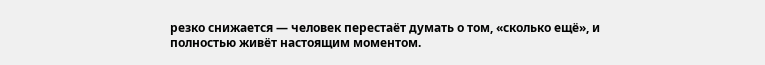резко снижается — человек перестаёт думать о том, «сколько ещё», и полностью живёт настоящим моментом.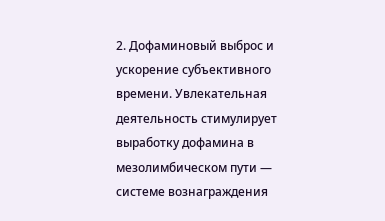2. Дофаминовый выброс и ускорение субъективного времени. Увлекательная деятельность стимулирует выработку дофамина в мезолимбическом пути — системе вознаграждения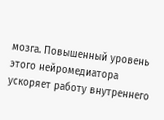мозга. Повышенный уровень этого нейромедиатора ускоряет работу внутреннего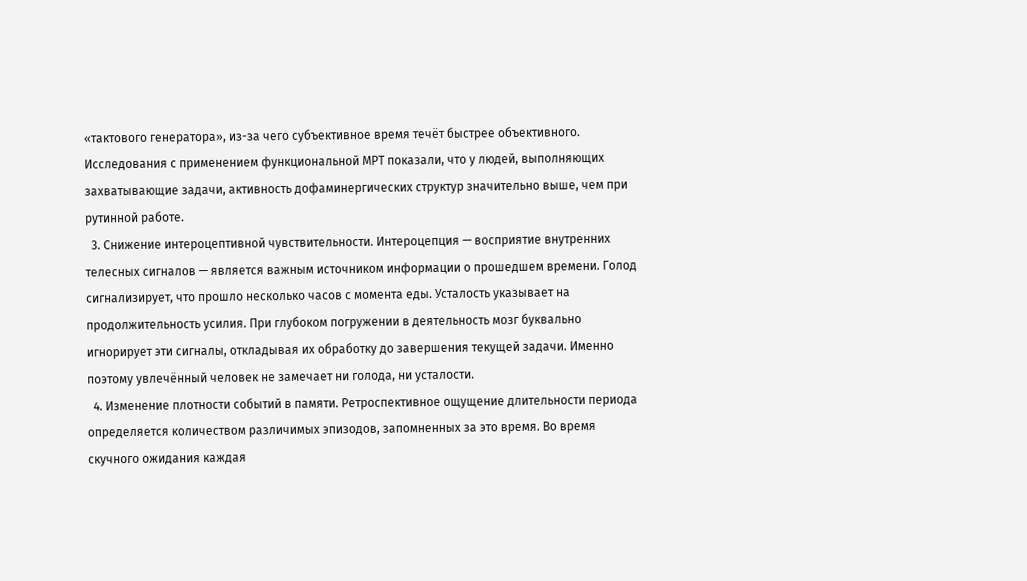«тактового генератора», из-за чего субъективное время течёт быстрее объективного. Исследования с применением функциональной МРТ показали, что у людей, выполняющих захватывающие задачи, активность дофаминергических структур значительно выше, чем при рутинной работе.
  3. Снижение интероцептивной чувствительности. Интероцепция — восприятие внутренних телесных сигналов — является важным источником информации о прошедшем времени. Голод сигнализирует, что прошло несколько часов с момента еды. Усталость указывает на продолжительность усилия. При глубоком погружении в деятельность мозг буквально игнорирует эти сигналы, откладывая их обработку до завершения текущей задачи. Именно поэтому увлечённый человек не замечает ни голода, ни усталости.
  4. Изменение плотности событий в памяти. Ретроспективное ощущение длительности периода определяется количеством различимых эпизодов, запомненных за это время. Во время скучного ожидания каждая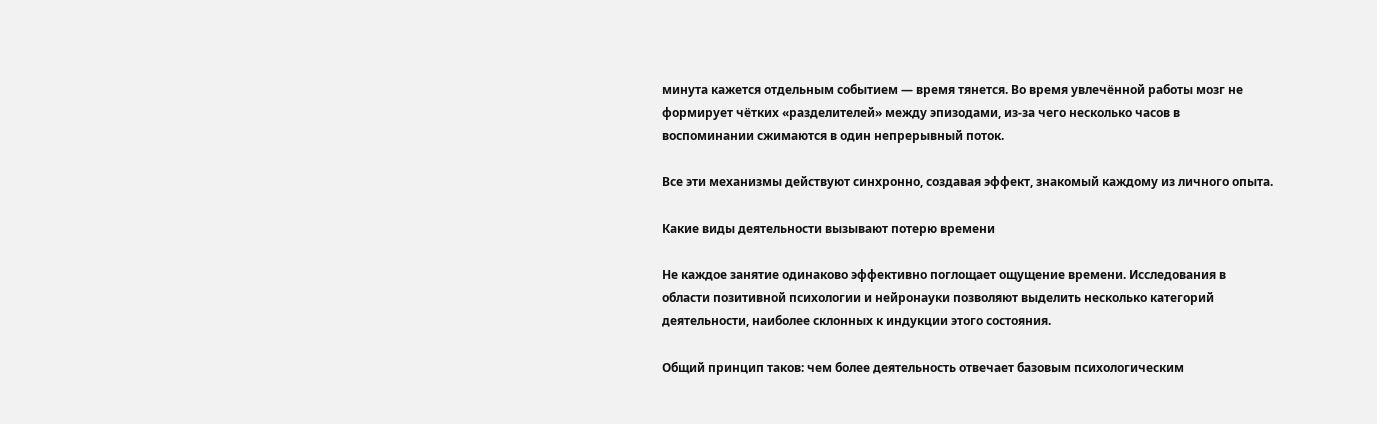минута кажется отдельным событием — время тянется. Во время увлечённой работы мозг не формирует чётких «разделителей» между эпизодами, из-за чего несколько часов в воспоминании сжимаются в один непрерывный поток.

Все эти механизмы действуют синхронно, создавая эффект, знакомый каждому из личного опыта.

Какие виды деятельности вызывают потерю времени

Не каждое занятие одинаково эффективно поглощает ощущение времени. Исследования в области позитивной психологии и нейронауки позволяют выделить несколько категорий деятельности, наиболее склонных к индукции этого состояния.

Общий принцип таков: чем более деятельность отвечает базовым психологическим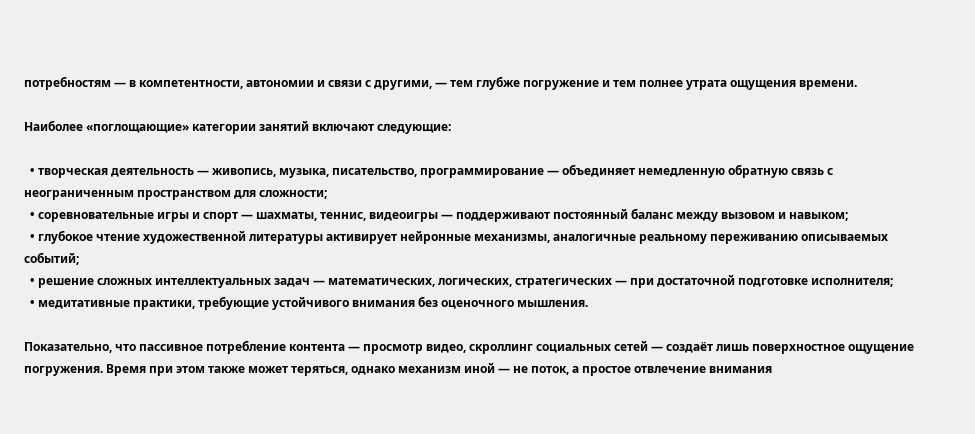потребностям — в компетентности, автономии и связи с другими, — тем глубже погружение и тем полнее утрата ощущения времени.

Наиболее «поглощающие» категории занятий включают следующие:

  • творческая деятельность — живопись, музыка, писательство, программирование — объединяет немедленную обратную связь с неограниченным пространством для сложности;
  • соревновательные игры и спорт — шахматы, теннис, видеоигры — поддерживают постоянный баланс между вызовом и навыком;
  • глубокое чтение художественной литературы активирует нейронные механизмы, аналогичные реальному переживанию описываемых событий;
  • решение сложных интеллектуальных задач — математических, логических, стратегических — при достаточной подготовке исполнителя;
  • медитативные практики, требующие устойчивого внимания без оценочного мышления.

Показательно, что пассивное потребление контента — просмотр видео, скроллинг социальных сетей — создаёт лишь поверхностное ощущение погружения. Время при этом также может теряться, однако механизм иной — не поток, а простое отвлечение внимания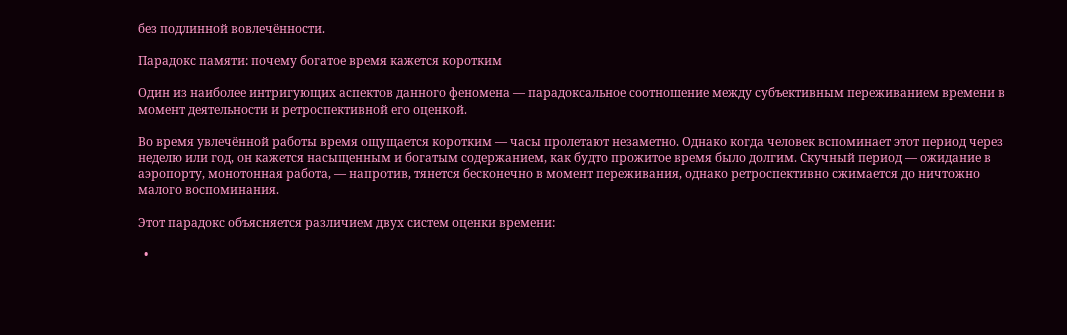без подлинной вовлечённости.

Парадокс памяти: почему богатое время кажется коротким

Один из наиболее интригующих аспектов данного феномена — парадоксальное соотношение между субъективным переживанием времени в момент деятельности и ретроспективной его оценкой.

Во время увлечённой работы время ощущается коротким — часы пролетают незаметно. Однако когда человек вспоминает этот период через неделю или год, он кажется насыщенным и богатым содержанием, как будто прожитое время было долгим. Скучный период — ожидание в аэропорту, монотонная работа, — напротив, тянется бесконечно в момент переживания, однако ретроспективно сжимается до ничтожно малого воспоминания.

Этот парадокс объясняется различием двух систем оценки времени:

  •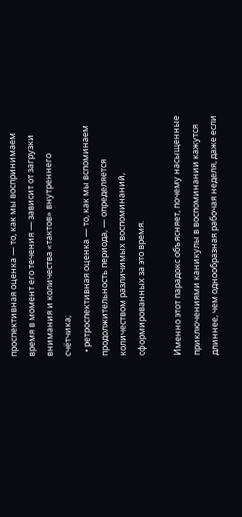проспективная оценка — то, как мы воспринимаем время в момент его течения — зависит от загрузки внимания и количества «тактов» внутреннего счётчика;
  • ретроспективная оценка — то, как мы вспоминаем продолжительность периода, — определяется количеством различимых воспоминаний, сформированных за это время.

Именно этот парадокс объясняет, почему насыщенные приключениями каникулы в воспоминании кажутся длиннее, чем однообразная рабочая неделя, даже если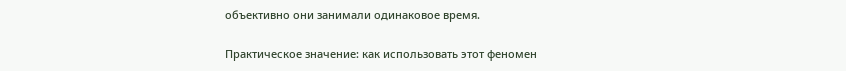объективно они занимали одинаковое время.

Практическое значение: как использовать этот феномен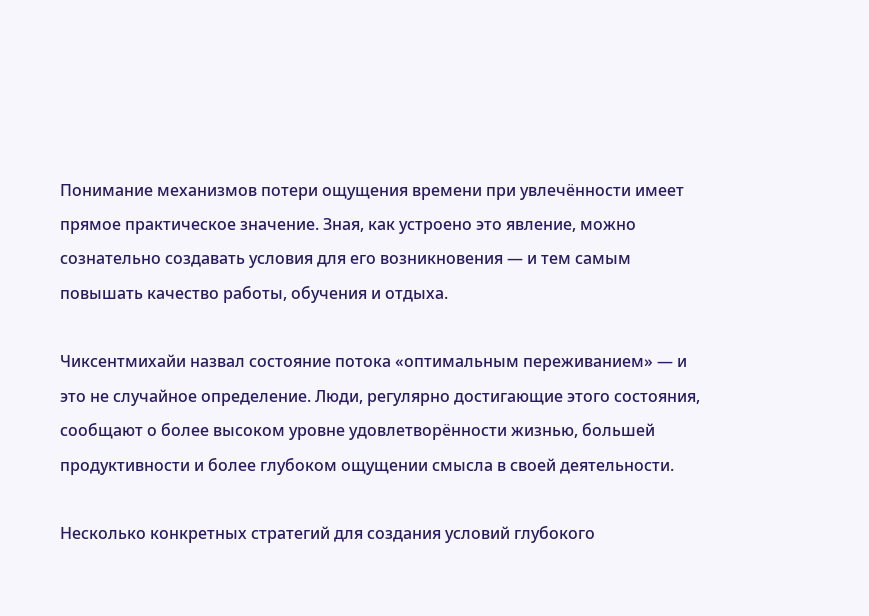Понимание механизмов потери ощущения времени при увлечённости имеет прямое практическое значение. Зная, как устроено это явление, можно сознательно создавать условия для его возникновения — и тем самым повышать качество работы, обучения и отдыха.

Чиксентмихайи назвал состояние потока «оптимальным переживанием» — и это не случайное определение. Люди, регулярно достигающие этого состояния, сообщают о более высоком уровне удовлетворённости жизнью, большей продуктивности и более глубоком ощущении смысла в своей деятельности.

Несколько конкретных стратегий для создания условий глубокого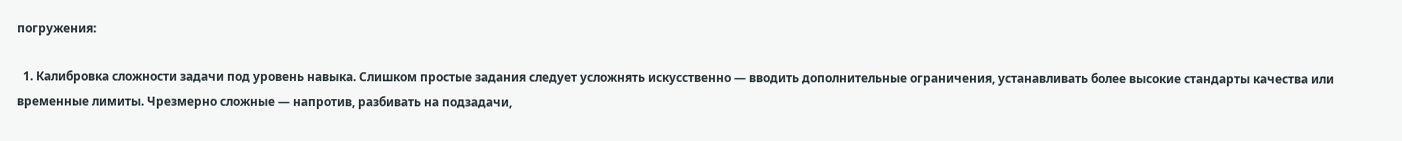погружения:

  1. Калибровка сложности задачи под уровень навыка. Слишком простые задания следует усложнять искусственно — вводить дополнительные ограничения, устанавливать более высокие стандарты качества или временные лимиты. Чрезмерно сложные — напротив, разбивать на подзадачи,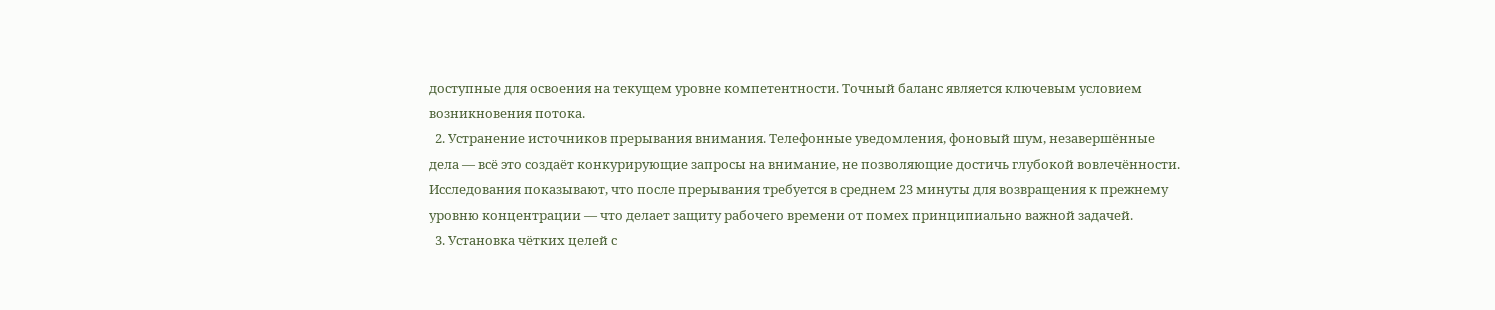доступные для освоения на текущем уровне компетентности. Точный баланс является ключевым условием возникновения потока.
  2. Устранение источников прерывания внимания. Телефонные уведомления, фоновый шум, незавершённые дела — всё это создаёт конкурирующие запросы на внимание, не позволяющие достичь глубокой вовлечённости. Исследования показывают, что после прерывания требуется в среднем 23 минуты для возвращения к прежнему уровню концентрации — что делает защиту рабочего времени от помех принципиально важной задачей.
  3. Установка чётких целей с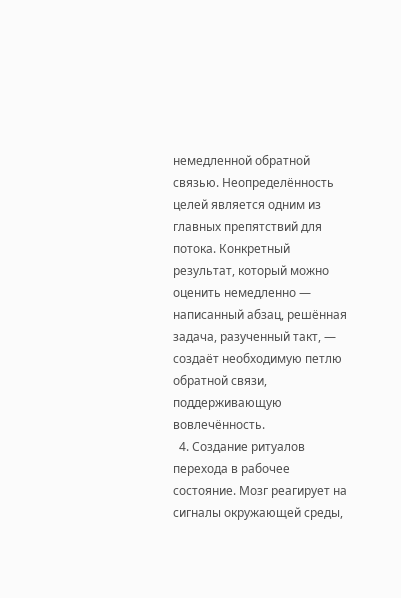немедленной обратной связью. Неопределённость целей является одним из главных препятствий для потока. Конкретный результат, который можно оценить немедленно — написанный абзац, решённая задача, разученный такт, — создаёт необходимую петлю обратной связи, поддерживающую вовлечённость.
  4. Создание ритуалов перехода в рабочее состояние. Мозг реагирует на сигналы окружающей среды,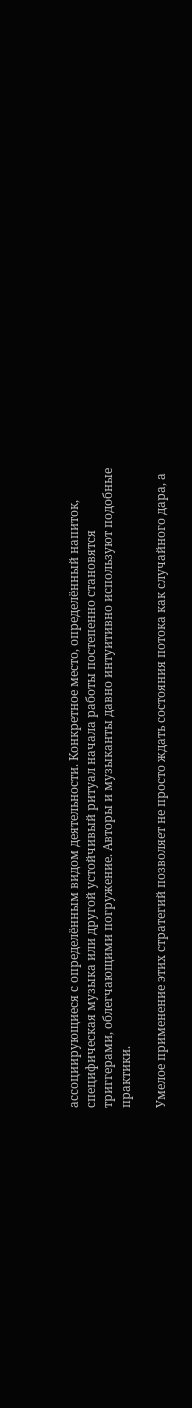ассоциирующиеся с определённым видом деятельности. Конкретное место, определённый напиток, специфическая музыка или другой устойчивый ритуал начала работы постепенно становятся триггерами, облегчающими погружение. Авторы и музыканты давно интуитивно используют подобные практики.

Умелое применение этих стратегий позволяет не просто ждать состояния потока как случайного дара, а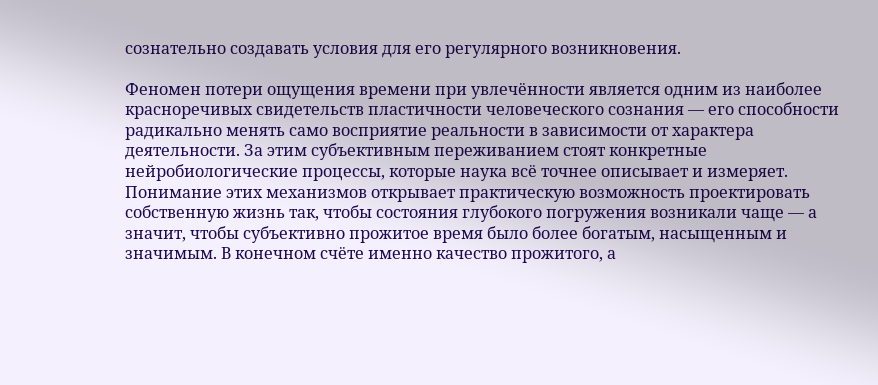сознательно создавать условия для его регулярного возникновения.

Феномен потери ощущения времени при увлечённости является одним из наиболее красноречивых свидетельств пластичности человеческого сознания — его способности радикально менять само восприятие реальности в зависимости от характера деятельности. За этим субъективным переживанием стоят конкретные нейробиологические процессы, которые наука всё точнее описывает и измеряет. Понимание этих механизмов открывает практическую возможность проектировать собственную жизнь так, чтобы состояния глубокого погружения возникали чаще — а значит, чтобы субъективно прожитое время было более богатым, насыщенным и значимым. В конечном счёте именно качество прожитого, а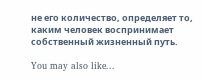не его количество, определяет то, каким человек воспринимает собственный жизненный путь.

You may also like...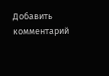Добавить комментарий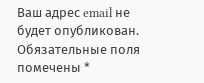Ваш адрес email не будет опубликован. Обязательные поля помечены *